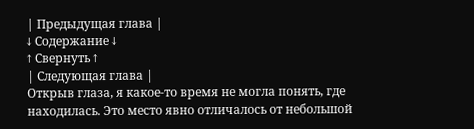| Предыдущая глава |
↓ Содержание ↓
↑ Свернуть ↑
| Следующая глава |
Открыв глаза, я какое-то время не могла понять, где находилась. Это место явно отличалось от небольшой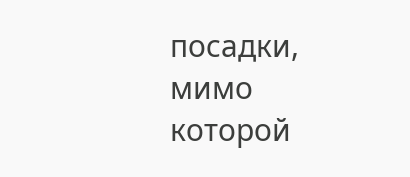посадки, мимо которой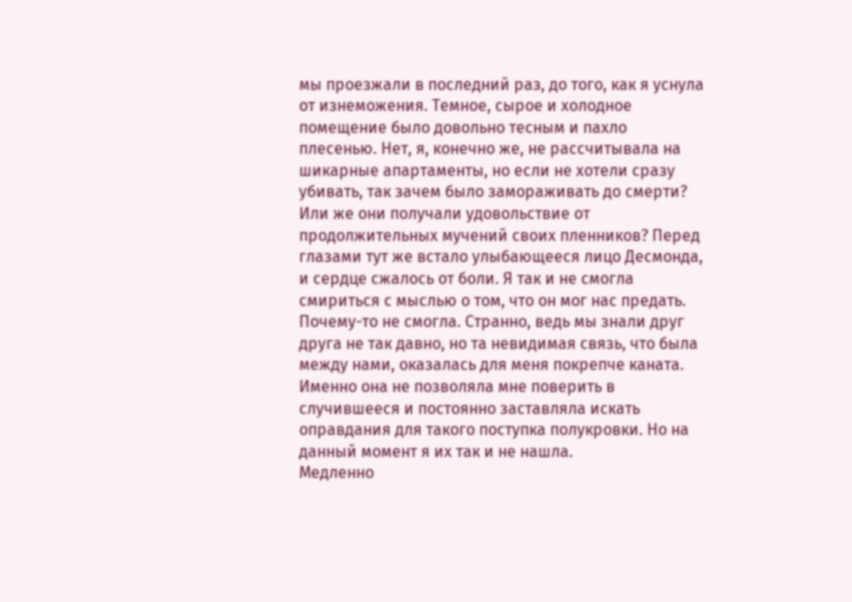мы проезжали в последний раз, до того, как я уснула от изнеможения. Темное, сырое и холодное помещение было довольно тесным и пахло плесенью. Нет, я, конечно же, не рассчитывала на шикарные апартаменты, но если не хотели сразу убивать, так зачем было замораживать до смерти? Или же они получали удовольствие от продолжительных мучений своих пленников? Перед глазами тут же встало улыбающееся лицо Десмонда, и сердце сжалось от боли. Я так и не смогла смириться с мыслью о том, что он мог нас предать. Почему-то не смогла. Странно, ведь мы знали друг друга не так давно, но та невидимая связь, что была между нами, оказалась для меня покрепче каната. Именно она не позволяла мне поверить в случившееся и постоянно заставляла искать оправдания для такого поступка полукровки. Но на данный момент я их так и не нашла.
Медленно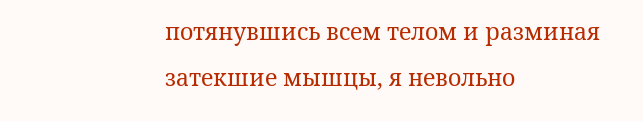потянувшись всем телом и разминая затекшие мышцы, я невольно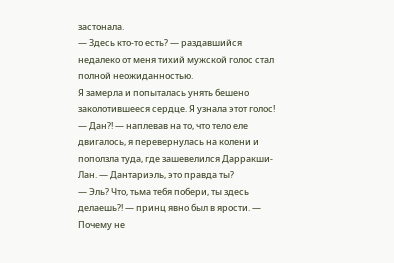застонала.
— Здесь кто-то есть? — раздавшийся недалеко от меня тихий мужской голос стал полной неожиданностью.
Я замерла и попыталась унять бешено заколотившееся сердце. Я узнала этот голос!
— Дан?! — наплевав на то, что тело еле двигалось, я перевернулась на колени и поползла туда, где зашевелился Дарракши-Лан. — Дантариэль, это правда ты?
— Эль? Что, тьма тебя побери, ты здесь делаешь?! — принц явно был в ярости. — Почему не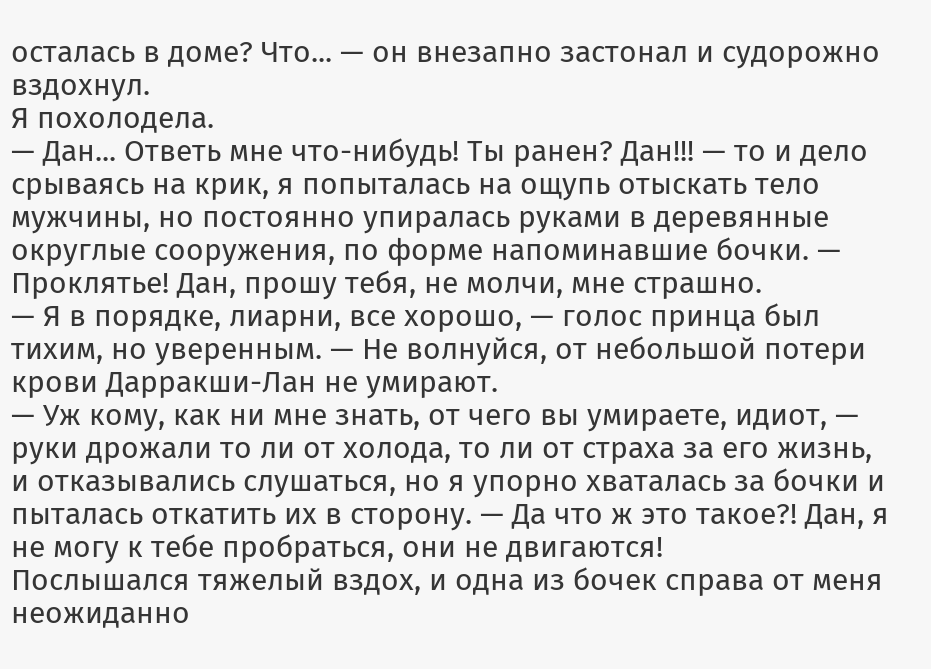осталась в доме? Что... — он внезапно застонал и судорожно вздохнул.
Я похолодела.
— Дан... Ответь мне что-нибудь! Ты ранен? Дан!!! — то и дело срываясь на крик, я попыталась на ощупь отыскать тело мужчины, но постоянно упиралась руками в деревянные округлые сооружения, по форме напоминавшие бочки. — Проклятье! Дан, прошу тебя, не молчи, мне страшно.
— Я в порядке, лиарни, все хорошо, — голос принца был тихим, но уверенным. — Не волнуйся, от небольшой потери крови Дарракши-Лан не умирают.
— Уж кому, как ни мне знать, от чего вы умираете, идиот, — руки дрожали то ли от холода, то ли от страха за его жизнь, и отказывались слушаться, но я упорно хваталась за бочки и пыталась откатить их в сторону. — Да что ж это такое?! Дан, я не могу к тебе пробраться, они не двигаются!
Послышался тяжелый вздох, и одна из бочек справа от меня неожиданно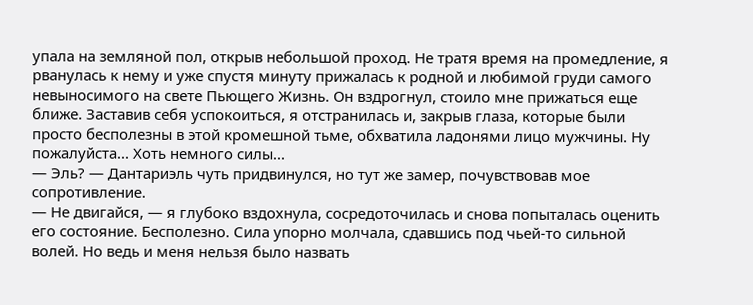упала на земляной пол, открыв небольшой проход. Не тратя время на промедление, я рванулась к нему и уже спустя минуту прижалась к родной и любимой груди самого невыносимого на свете Пьющего Жизнь. Он вздрогнул, стоило мне прижаться еще ближе. Заставив себя успокоиться, я отстранилась и, закрыв глаза, которые были просто бесполезны в этой кромешной тьме, обхватила ладонями лицо мужчины. Ну пожалуйста... Хоть немного силы...
— Эль? — Дантариэль чуть придвинулся, но тут же замер, почувствовав мое сопротивление.
— Не двигайся, — я глубоко вздохнула, сосредоточилась и снова попыталась оценить его состояние. Бесполезно. Сила упорно молчала, сдавшись под чьей-то сильной волей. Но ведь и меня нельзя было назвать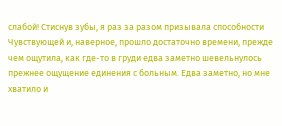слабой! Стиснув зубы, я раз за разом призывала способности Чувствующей и, наверное, прошло достаточно времени, прежде чем ощутила, как где-то в груди едва заметно шевельнулось прежнее ощущение единения с больным. Едва заметно, но мне хватило и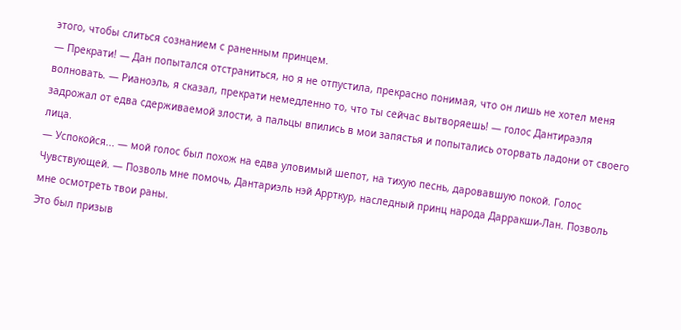этого, чтобы слиться сознанием с раненным принцем.
— Прекрати! — Дан попытался отстраниться, но я не отпустила, прекрасно понимая, что он лишь не хотел меня волновать. — Рианоэль, я сказал, прекрати немедленно то, что ты сейчас вытворяешь! — голос Дантираэля задрожал от едва сдерживаемой злости, а пальцы впились в мои запястья и попытались оторвать ладони от своего лица.
— Успокойся... — мой голос был похож на едва уловимый шепот, на тихую песнь, даровавшую покой. Голос Чувствующей. — Позволь мне помочь, Дантариэль нэй Аррткур, наследный принц народа Дарракши-Лан. Позволь мне осмотреть твои раны.
Это был призыв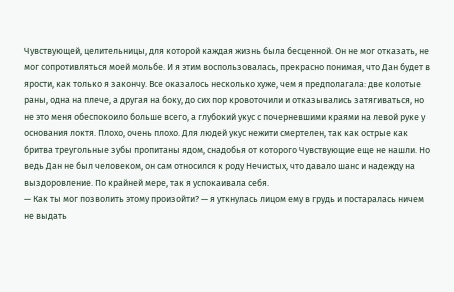Чувствующей, целительницы, для которой каждая жизнь была бесценной. Он не мог отказать, не мог сопротивляться моей мольбе. И я этим воспользовалась, прекрасно понимая, что Дан будет в ярости, как только я закончу. Все оказалось несколько хуже, чем я предполагала: две колотые раны, одна на плече, а другая на боку, до сих пор кровоточили и отказывались затягиваться, но не это меня обеспокоило больше всего, а глубокий укус с почерневшими краями на левой руке у основания локтя. Плохо, очень плохо. Для людей укус нежити смертелен, так как острые как бритва треугольные зубы пропитаны ядом, снадобья от которого Чувствующие еще не нашли. Но ведь Дан не был человеком, он сам относился к роду Нечистых, что давало шанс и надежду на выздоровление. По крайней мере, так я успокаивала себя.
— Как ты мог позволить этому произойти? — я уткнулась лицом ему в грудь и постаралась ничем не выдать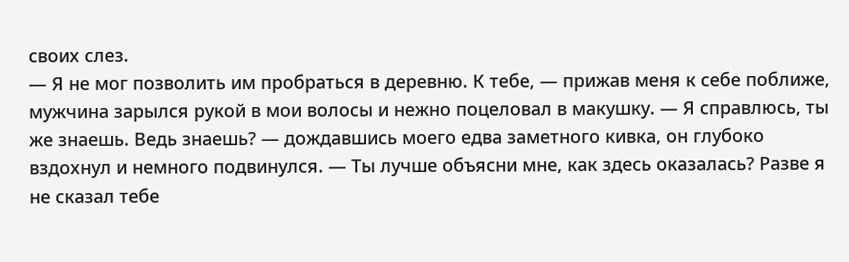своих слез.
— Я не мог позволить им пробраться в деревню. К тебе, — прижав меня к себе поближе, мужчина зарылся рукой в мои волосы и нежно поцеловал в макушку. — Я справлюсь, ты же знаешь. Ведь знаешь? — дождавшись моего едва заметного кивка, он глубоко вздохнул и немного подвинулся. — Ты лучше объясни мне, как здесь оказалась? Разве я не сказал тебе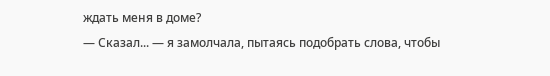ждать меня в доме?
— Сказал... — я замолчала, пытаясь подобрать слова, чтобы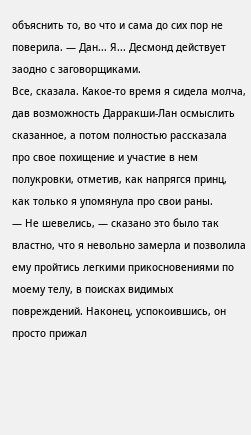объяснить то, во что и сама до сих пор не поверила. — Дан... Я... Десмонд действует заодно с заговорщиками.
Все, сказала. Какое-то время я сидела молча, дав возможность Дарракши-Лан осмыслить сказанное, а потом полностью рассказала про свое похищение и участие в нем полукровки, отметив, как напрягся принц, как только я упомянула про свои раны.
— Не шевелись, — сказано это было так властно, что я невольно замерла и позволила ему пройтись легкими прикосновениями по моему телу, в поисках видимых повреждений. Наконец, успокоившись, он просто прижал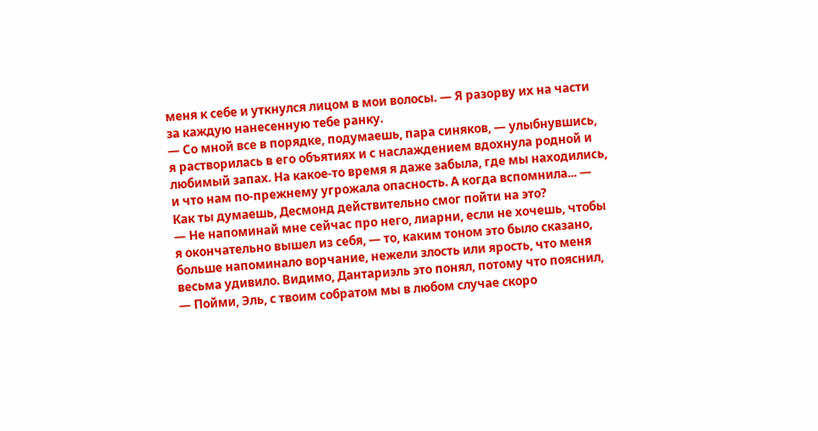меня к себе и уткнулся лицом в мои волосы. — Я разорву их на части за каждую нанесенную тебе ранку.
— Со мной все в порядке, подумаешь, пара синяков, — улыбнувшись, я растворилась в его объятиях и с наслаждением вдохнула родной и любимый запах. На какое-то время я даже забыла, где мы находились, и что нам по-прежнему угрожала опасность. А когда вспомнила... — Как ты думаешь, Десмонд действительно смог пойти на это?
— Не напоминай мне сейчас про него, лиарни, если не хочешь, чтобы я окончательно вышел из себя, — то, каким тоном это было сказано, больше напоминало ворчание, нежели злость или ярость, что меня весьма удивило. Видимо, Дантариэль это понял, потому что пояснил, — Пойми, Эль, с твоим собратом мы в любом случае скоро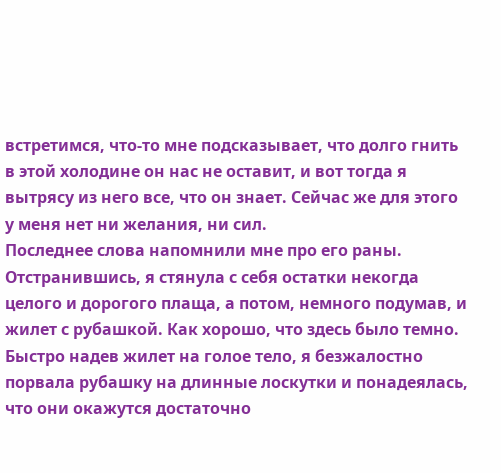встретимся, что-то мне подсказывает, что долго гнить в этой холодине он нас не оставит, и вот тогда я вытрясу из него все, что он знает. Сейчас же для этого у меня нет ни желания, ни сил.
Последнее слова напомнили мне про его раны. Отстранившись, я стянула с себя остатки некогда целого и дорогого плаща, а потом, немного подумав, и жилет с рубашкой. Как хорошо, что здесь было темно. Быстро надев жилет на голое тело, я безжалостно порвала рубашку на длинные лоскутки и понадеялась, что они окажутся достаточно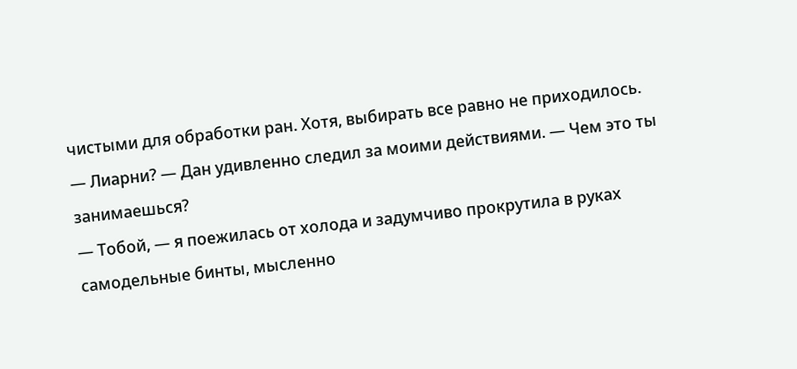чистыми для обработки ран. Хотя, выбирать все равно не приходилось.
— Лиарни? — Дан удивленно следил за моими действиями. — Чем это ты занимаешься?
— Тобой, — я поежилась от холода и задумчиво прокрутила в руках самодельные бинты, мысленно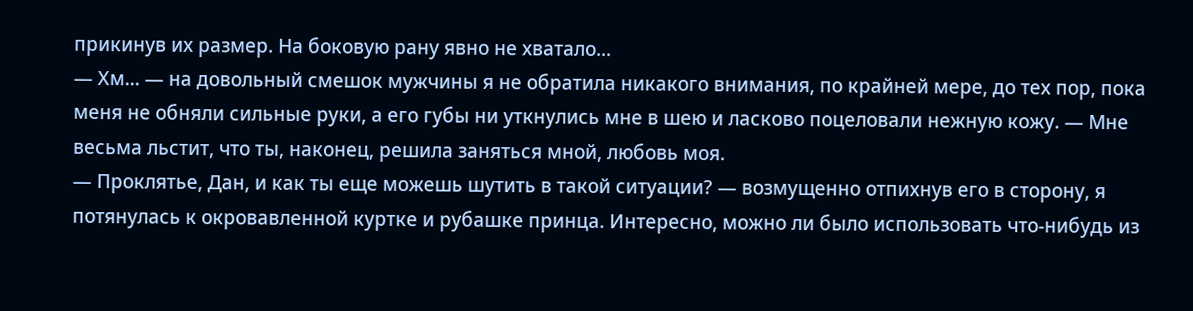прикинув их размер. На боковую рану явно не хватало...
— Хм... — на довольный смешок мужчины я не обратила никакого внимания, по крайней мере, до тех пор, пока меня не обняли сильные руки, а его губы ни уткнулись мне в шею и ласково поцеловали нежную кожу. — Мне весьма льстит, что ты, наконец, решила заняться мной, любовь моя.
— Проклятье, Дан, и как ты еще можешь шутить в такой ситуации? — возмущенно отпихнув его в сторону, я потянулась к окровавленной куртке и рубашке принца. Интересно, можно ли было использовать что-нибудь из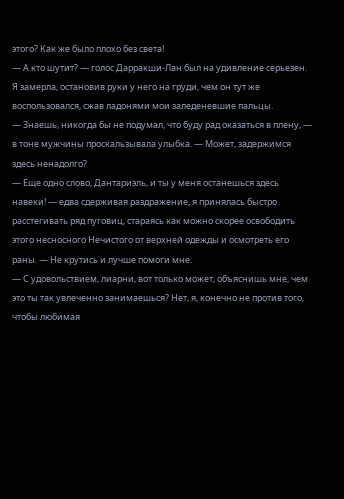этого? Как же было плохо без света!
— А кто шутит? — голос Дарракши-Лан был на удивление серьезен.
Я замерла, остановив руки у него на груди, чем он тут же воспользовался, сжав ладонями мои заледеневшие пальцы.
— Знаешь, никогда бы не подумал, что буду рад оказаться в плену, — в тоне мужчины проскальзывала улыбка. — Может, задержимся здесь ненадолго?
— Еще одно слово, Дантариэль, и ты у меня останешься здесь навеки! — едва сдерживая раздражение, я принялась быстро расстегивать ряд пуговиц, стараясь как можно скорее освободить этого несносного Нечистого от верхней одежды и осмотреть его раны. — Не крутись и лучше помоги мне.
— С удовольствием, лиарни, вот только может, объяснишь мне, чем это ты так увлеченно занимаешься? Нет, я, конечно не против того, чтобы любимая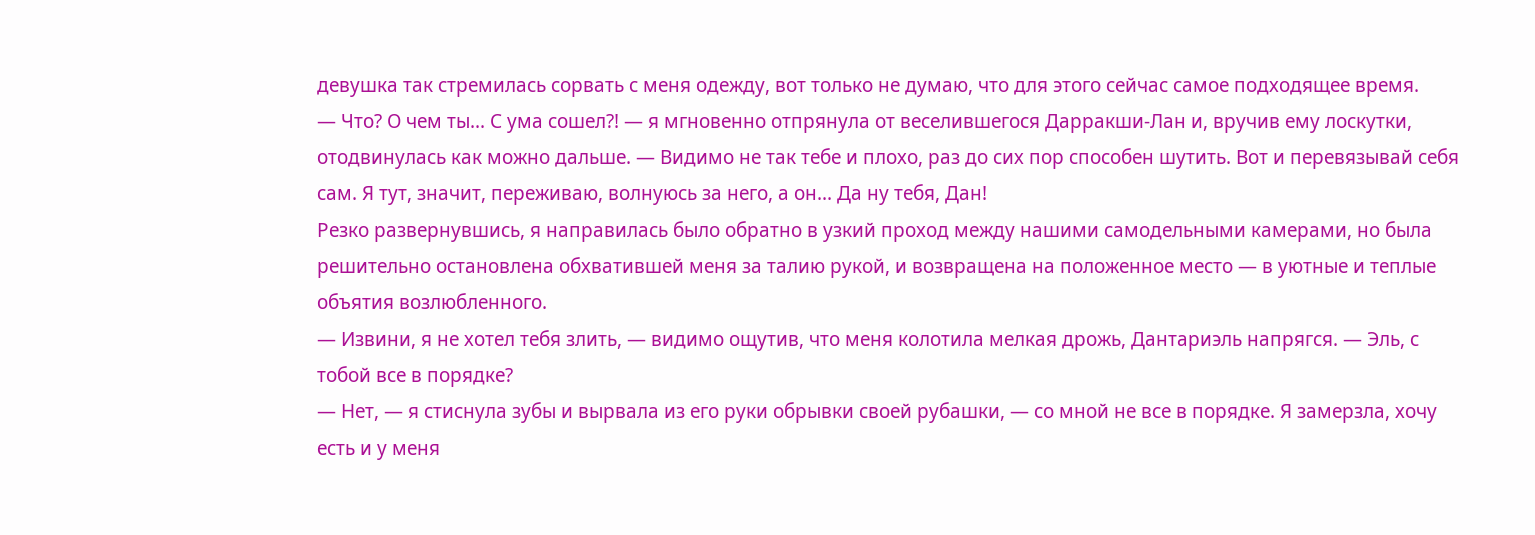девушка так стремилась сорвать с меня одежду, вот только не думаю, что для этого сейчас самое подходящее время.
— Что? О чем ты... С ума сошел?! — я мгновенно отпрянула от веселившегося Дарракши-Лан и, вручив ему лоскутки, отодвинулась как можно дальше. — Видимо не так тебе и плохо, раз до сих пор способен шутить. Вот и перевязывай себя сам. Я тут, значит, переживаю, волнуюсь за него, а он... Да ну тебя, Дан!
Резко развернувшись, я направилась было обратно в узкий проход между нашими самодельными камерами, но была решительно остановлена обхватившей меня за талию рукой, и возвращена на положенное место — в уютные и теплые объятия возлюбленного.
— Извини, я не хотел тебя злить, — видимо ощутив, что меня колотила мелкая дрожь, Дантариэль напрягся. — Эль, с тобой все в порядке?
— Нет, — я стиснула зубы и вырвала из его руки обрывки своей рубашки, — со мной не все в порядке. Я замерзла, хочу есть и у меня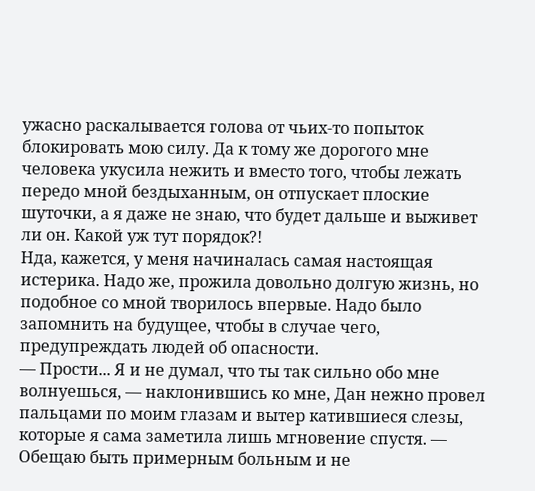ужасно раскалывается голова от чьих-то попыток блокировать мою силу. Да к тому же дорогого мне человека укусила нежить и вместо того, чтобы лежать передо мной бездыханным, он отпускает плоские шуточки, а я даже не знаю, что будет дальше и выживет ли он. Какой уж тут порядок?!
Нда, кажется, у меня начиналась самая настоящая истерика. Надо же, прожила довольно долгую жизнь, но подобное со мной творилось впервые. Надо было запомнить на будущее, чтобы в случае чего, предупреждать людей об опасности.
— Прости... Я и не думал, что ты так сильно обо мне волнуешься, — наклонившись ко мне, Дан нежно провел пальцами по моим глазам и вытер катившиеся слезы, которые я сама заметила лишь мгновение спустя. — Обещаю быть примерным больным и не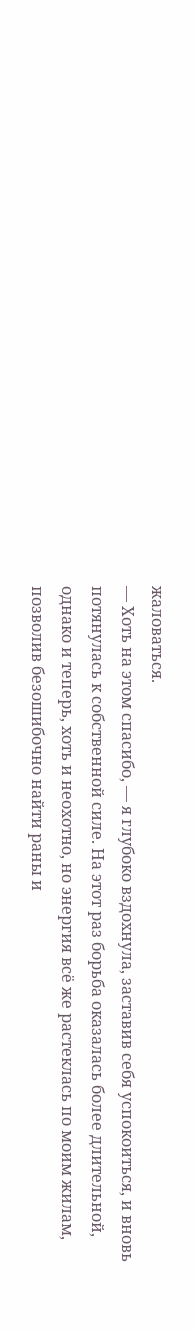жаловаться.
— Хоть на этом спасибо, — я глубоко вздохнула, заставив себя успокоиться, и вновь потянулась к собственной силе. На этот раз борьба оказалась более длительной, однако и теперь, хоть и неохотно, но энергия всё же растеклась по моим жилам, позволив безошибочно найти раны и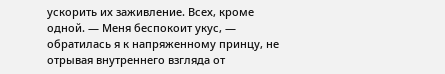ускорить их заживление. Всех, кроме одной. — Меня беспокоит укус, — обратилась я к напряженному принцу, не отрывая внутреннего взгляда от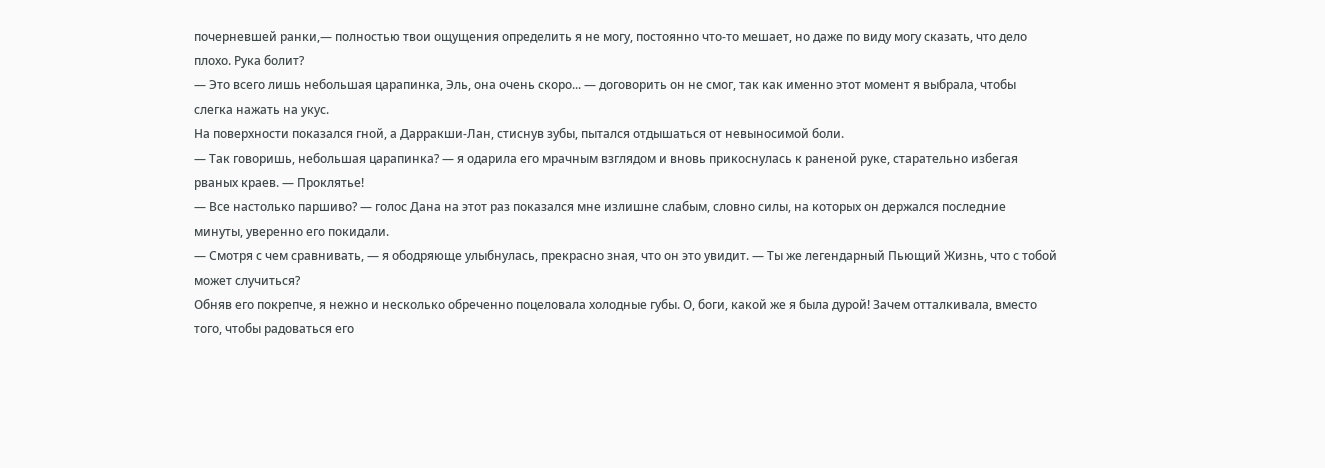почерневшей ранки,— полностью твои ощущения определить я не могу, постоянно что-то мешает, но даже по виду могу сказать, что дело плохо. Рука болит?
— Это всего лишь небольшая царапинка, Эль, она очень скоро... — договорить он не смог, так как именно этот момент я выбрала, чтобы слегка нажать на укус.
На поверхности показался гной, а Дарракши-Лан, стиснув зубы, пытался отдышаться от невыносимой боли.
— Так говоришь, небольшая царапинка? — я одарила его мрачным взглядом и вновь прикоснулась к раненой руке, старательно избегая рваных краев. — Проклятье!
— Все настолько паршиво? — голос Дана на этот раз показался мне излишне слабым, словно силы, на которых он держался последние минуты, уверенно его покидали.
— Смотря с чем сравнивать, — я ободряюще улыбнулась, прекрасно зная, что он это увидит. — Ты же легендарный Пьющий Жизнь, что с тобой может случиться?
Обняв его покрепче, я нежно и несколько обреченно поцеловала холодные губы. О, боги, какой же я была дурой! Зачем отталкивала, вместо того, чтобы радоваться его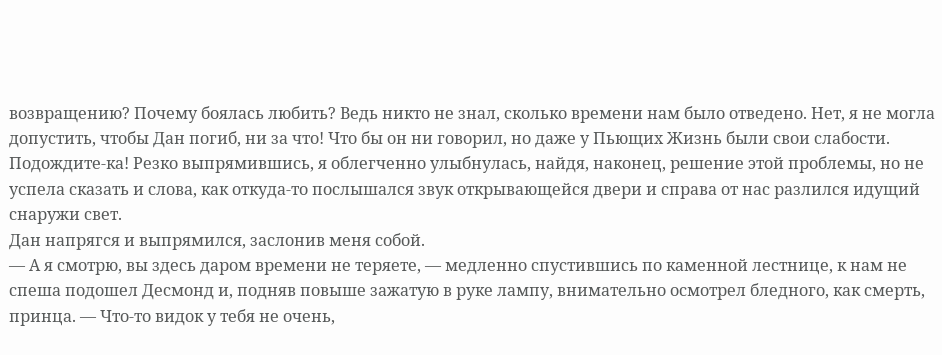возвращению? Почему боялась любить? Ведь никто не знал, сколько времени нам было отведено. Нет, я не могла допустить, чтобы Дан погиб, ни за что! Что бы он ни говорил, но даже у Пьющих Жизнь были свои слабости. Подождите-ка! Резко выпрямившись, я облегченно улыбнулась, найдя, наконец, решение этой проблемы, но не успела сказать и слова, как откуда-то послышался звук открывающейся двери и справа от нас разлился идущий снаружи свет.
Дан напрягся и выпрямился, заслонив меня собой.
— А я смотрю, вы здесь даром времени не теряете, — медленно спустившись по каменной лестнице, к нам не спеша подошел Десмонд и, подняв повыше зажатую в руке лампу, внимательно осмотрел бледного, как смерть, принца. — Что-то видок у тебя не очень,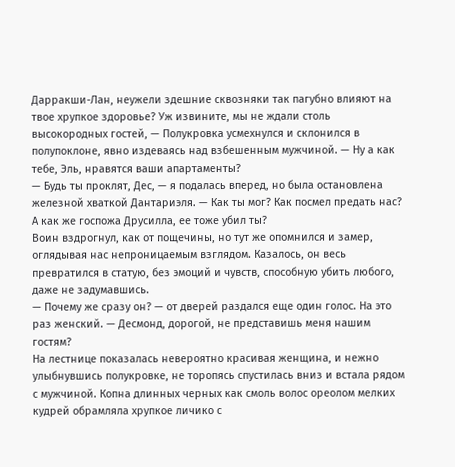Дарракши-Лан, неужели здешние сквозняки так пагубно влияют на твое хрупкое здоровье? Уж извините, мы не ждали столь высокородных гостей, — Полукровка усмехнулся и склонился в полупоклоне, явно издеваясь над взбешенным мужчиной. — Ну а как тебе, Эль, нравятся ваши апартаменты?
— Будь ты проклят, Дес, — я подалась вперед, но была остановлена железной хваткой Дантариэля. — Как ты мог? Как посмел предать нас? А как же госпожа Друсилла, ее тоже убил ты?
Воин вздрогнул, как от пощечины, но тут же опомнился и замер, оглядывая нас непроницаемым взглядом. Казалось, он весь превратился в статую, без эмоций и чувств, способную убить любого, даже не задумавшись.
— Почему же сразу он? — от дверей раздался еще один голос. На это раз женский. — Десмонд, дорогой, не представишь меня нашим гостям?
На лестнице показалась невероятно красивая женщина, и нежно улыбнувшись полукровке, не торопясь спустилась вниз и встала рядом с мужчиной. Копна длинных черных как смоль волос ореолом мелких кудрей обрамляла хрупкое личико с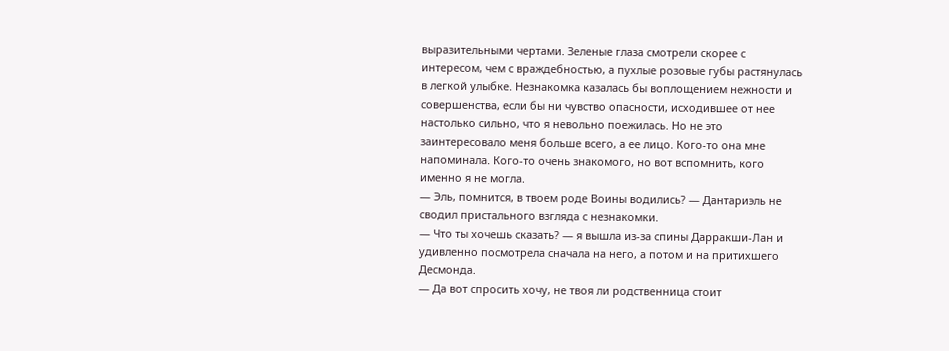выразительными чертами. Зеленые глаза смотрели скорее с интересом, чем с враждебностью, а пухлые розовые губы растянулась в легкой улыбке. Незнакомка казалась бы воплощением нежности и совершенства, если бы ни чувство опасности, исходившее от нее настолько сильно, что я невольно поежилась. Но не это заинтересовало меня больше всего, а ее лицо. Кого-то она мне напоминала. Кого-то очень знакомого, но вот вспомнить, кого именно я не могла.
— Эль, помнится, в твоем роде Воины водились? — Дантариэль не сводил пристального взгляда с незнакомки.
— Что ты хочешь сказать? — я вышла из-за спины Дарракши-Лан и удивленно посмотрела сначала на него, а потом и на притихшего Десмонда.
— Да вот спросить хочу, не твоя ли родственница стоит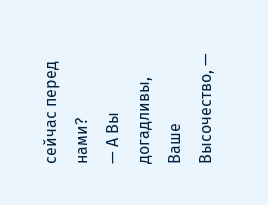сейчас перед нами?
— А Вы догадливы, Ваше Высочество, —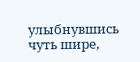улыбнувшись чуть шире,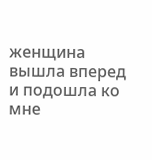женщина вышла вперед и подошла ко мне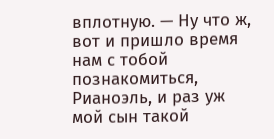вплотную. — Ну что ж, вот и пришло время нам с тобой познакомиться, Рианоэль, и раз уж мой сын такой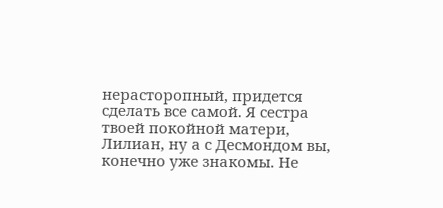нерасторопный, придется сделать все самой. Я сестра твоей покойной матери, Лилиан, ну а с Десмондом вы, конечно уже знакомы. Не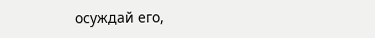осуждай его,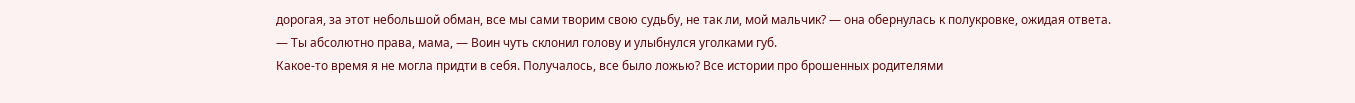дорогая, за этот небольшой обман, все мы сами творим свою судьбу, не так ли, мой мальчик? — она обернулась к полукровке, ожидая ответа.
— Ты абсолютно права, мама, — Воин чуть склонил голову и улыбнулся уголками губ.
Какое-то время я не могла придти в себя. Получалось, все было ложью? Все истории про брошенных родителями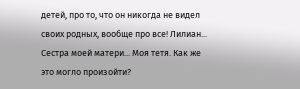детей, про то, что он никогда не видел своих родных, вообще про все! Лилиан... Сестра моей матери... Моя тетя. Как же это могло произойти?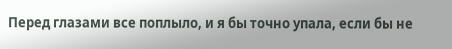Перед глазами все поплыло, и я бы точно упала, если бы не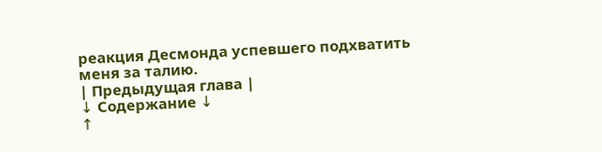реакция Десмонда успевшего подхватить меня за талию.
| Предыдущая глава |
↓ Содержание ↓
↑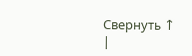Свернуть ↑
|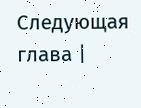Следующая глава |